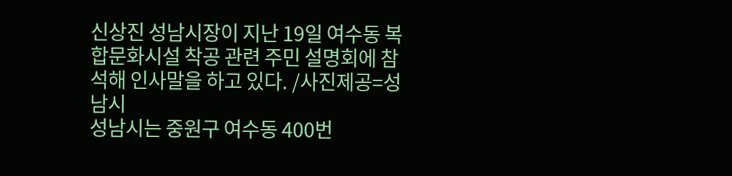신상진 성남시장이 지난 19일 여수동 복합문화시설 착공 관련 주민 설명회에 참석해 인사말을 하고 있다. /사진제공=성남시
성남시는 중원구 여수동 400번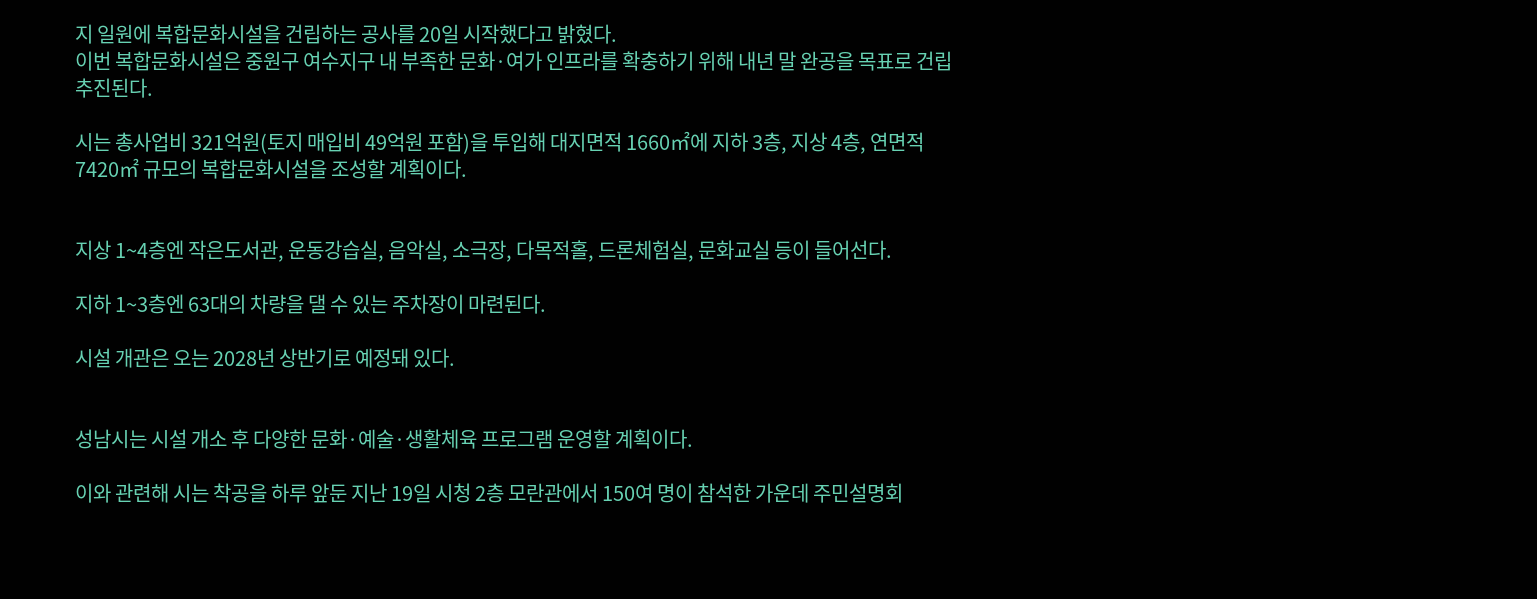지 일원에 복합문화시설을 건립하는 공사를 20일 시작했다고 밝혔다.
이번 복합문화시설은 중원구 여수지구 내 부족한 문화·여가 인프라를 확충하기 위해 내년 말 완공을 목표로 건립 추진된다.

시는 총사업비 321억원(토지 매입비 49억원 포함)을 투입해 대지면적 1660㎡에 지하 3층, 지상 4층, 연면적 7420㎡ 규모의 복합문화시설을 조성할 계획이다.


지상 1~4층엔 작은도서관, 운동강습실, 음악실, 소극장, 다목적홀, 드론체험실, 문화교실 등이 들어선다.

지하 1~3층엔 63대의 차량을 댈 수 있는 주차장이 마련된다.

시설 개관은 오는 2028년 상반기로 예정돼 있다.


성남시는 시설 개소 후 다양한 문화·예술·생활체육 프로그램 운영할 계획이다.

이와 관련해 시는 착공을 하루 앞둔 지난 19일 시청 2층 모란관에서 150여 명이 참석한 가운데 주민설명회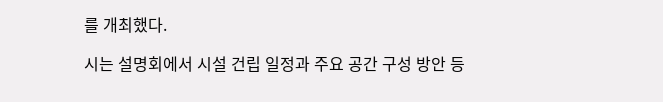를 개최했다.

시는 설명회에서 시설 건립 일정과 주요 공간 구성 방안 등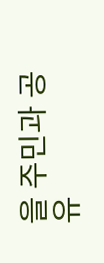을 주민과 공유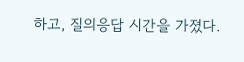하고, 질의응답 시간을 가졌다.